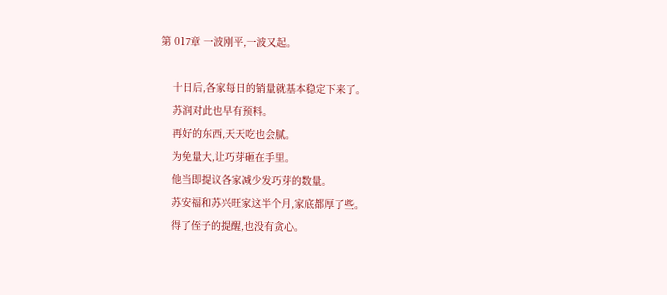第 017章 一波刚平,一波又起。

    十日后,各家每日的销量就基本稳定下来了。
    苏润对此也早有预料。
    再好的东西,天天吃也会腻。
    为免量大,让巧芽砸在手里。
    他当即提议各家减少发巧芽的数量。
    苏安福和苏兴旺家这半个月,家底都厚了些。
    得了侄子的提醒,也没有贪心。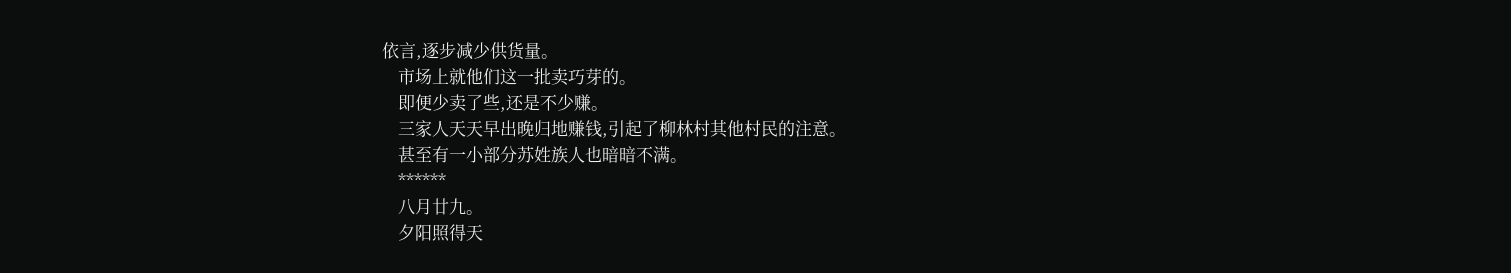依言,逐步减少供货量。
    市场上就他们这一批卖巧芽的。
    即便少卖了些,还是不少赚。
    三家人天天早出晚归地赚钱,引起了柳林村其他村民的注意。
    甚至有一小部分苏姓族人也暗暗不满。
    ******
    八月廿九。
    夕阳照得天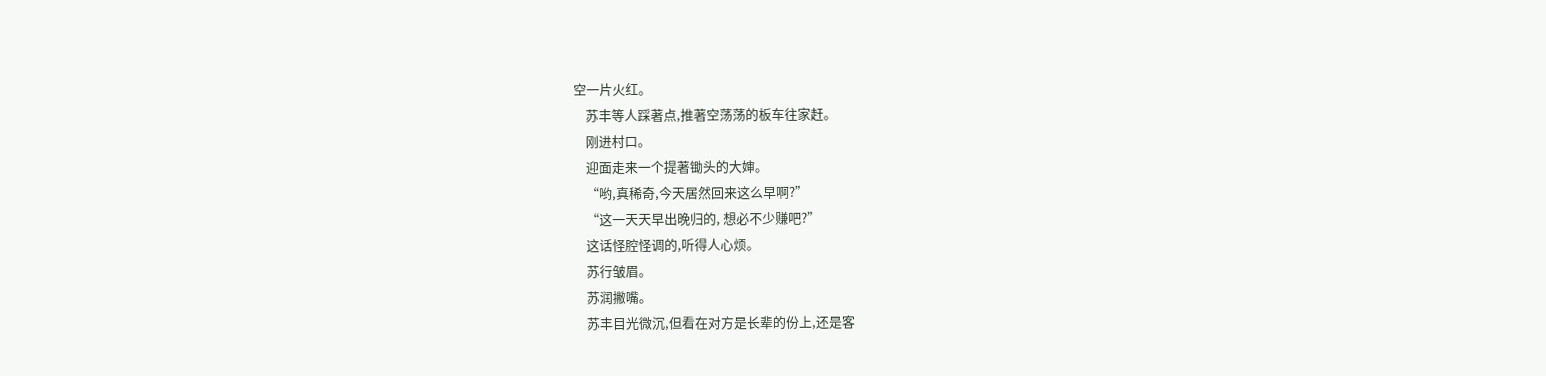空一片火红。
    苏丰等人踩著点,推著空荡荡的板车往家赶。
    刚进村口。
    迎面走来一个提著锄头的大婶。
    “哟,真稀奇,今天居然回来这么早啊?”
    “这一天天早出晚归的, 想必不少赚吧?”
    这话怪腔怪调的,听得人心烦。
    苏行皱眉。
    苏润撇嘴。
    苏丰目光微沉,但看在对方是长辈的份上,还是客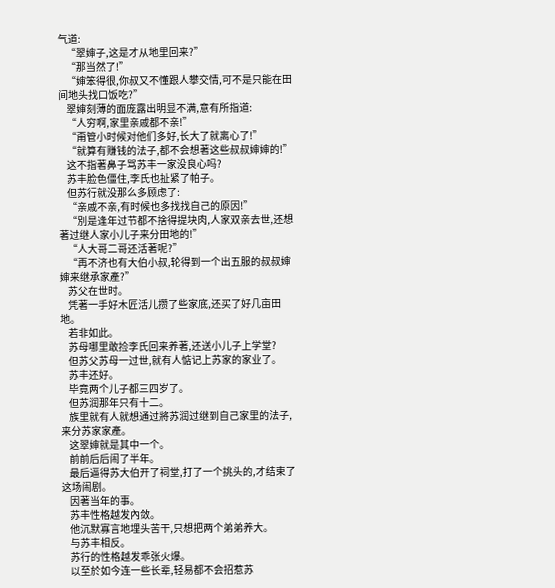气道:
    “翠婶子,这是才从地里回来?”
    “那当然了!”
    “婶笨得很,你叔又不懂跟人攀交情,可不是只能在田间地头找口饭吃?”
    翠婶刻薄的面庞露出明显不满,意有所指道:
    “人穷啊,家里亲戚都不亲!”
    “甭管小时候对他们多好,长大了就离心了!”
    “就算有赚钱的法子,都不会想著这些叔叔婶婶的!”
    这不指著鼻子骂苏丰一家没良心吗?
    苏丰脸色僵住,李氏也扯紧了帕子。
    但苏行就没那么多顾虑了:
    “亲戚不亲,有时候也多找找自己的原因!”
    “別是逢年过节都不捨得提块肉,人家双亲去世,还想著过继人家小儿子来分田地的!”
    “人大哥二哥还活著呢?”
    “再不济也有大伯小叔,轮得到一个出五服的叔叔婶婶来继承家產?”
    苏父在世时。
    凭著一手好木匠活儿攒了些家底,还买了好几亩田地。
    若非如此。
    苏母哪里敢捡李氏回来养著,还送小儿子上学堂?
    但苏父苏母一过世,就有人惦记上苏家的家业了。
    苏丰还好。
    毕竟两个儿子都三四岁了。
    但苏润那年只有十二。
    族里就有人就想通过將苏润过继到自己家里的法子,来分苏家家產。
    这翠婶就是其中一个。
    前前后后闹了半年。
    最后逼得苏大伯开了祠堂,打了一个挑头的,才结束了这场闹剧。
    因著当年的事。
    苏丰性格越发內敛。
    他沉默寡言地埋头苦干,只想把两个弟弟养大。
    与苏丰相反。
    苏行的性格越发乖张火爆。
    以至於如今连一些长辈,轻易都不会招惹苏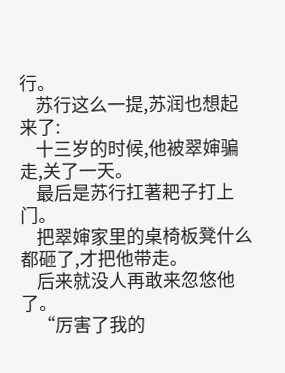行。
    苏行这么一提,苏润也想起来了:
    十三岁的时候,他被翠婶骗走,关了一天。
    最后是苏行扛著耙子打上门。
    把翠婶家里的桌椅板凳什么都砸了,才把他带走。
    后来就没人再敢来忽悠他了。
    “厉害了我的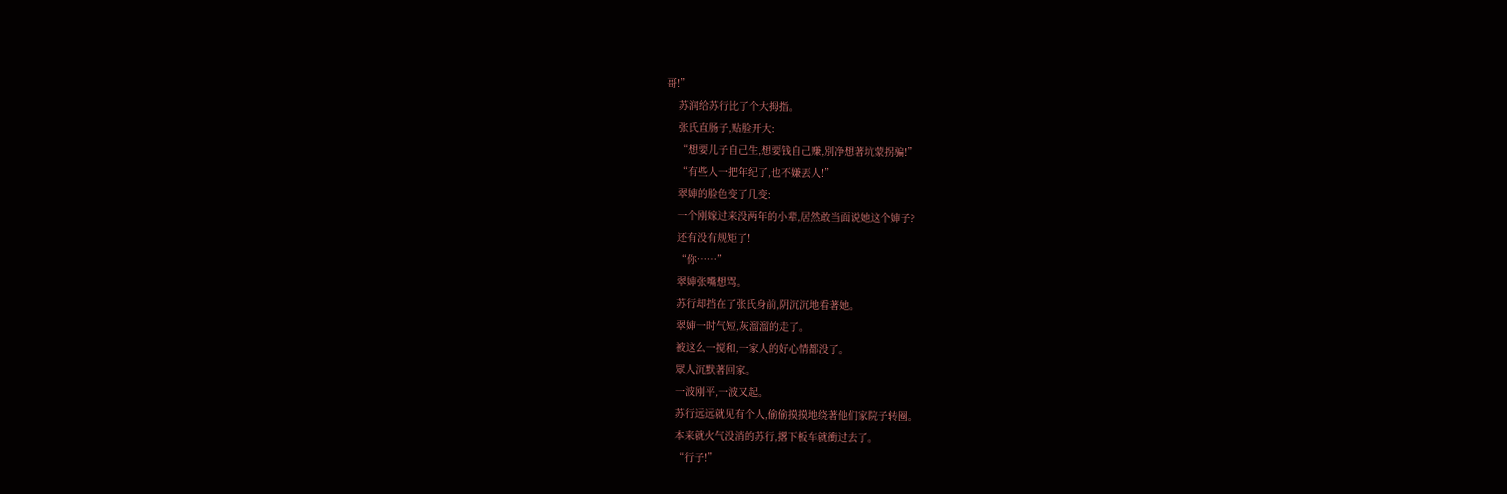哥!”
    苏润给苏行比了个大拇指。
    张氏直肠子,贴脸开大:
    “想要儿子自己生,想要钱自己赚,別净想著坑蒙拐骗!”
    “有些人一把年纪了,也不嫌丟人!”
    翠婶的脸色变了几变:
    一个刚嫁过来没两年的小辈,居然敢当面说她这个婶子?
    还有没有规矩了!
    “你……”
    翠婶张嘴想骂。
    苏行却挡在了张氏身前,阴沉沉地看著她。
    翠婶一时气短,灰溜溜的走了。
    被这么一搅和,一家人的好心情都没了。
    眾人沉默著回家。
    一波刚平,一波又起。
    苏行远远就见有个人,偷偷摸摸地绕著他们家院子转圈。
    本来就火气没消的苏行,撂下板车就衝过去了。
    “行子!”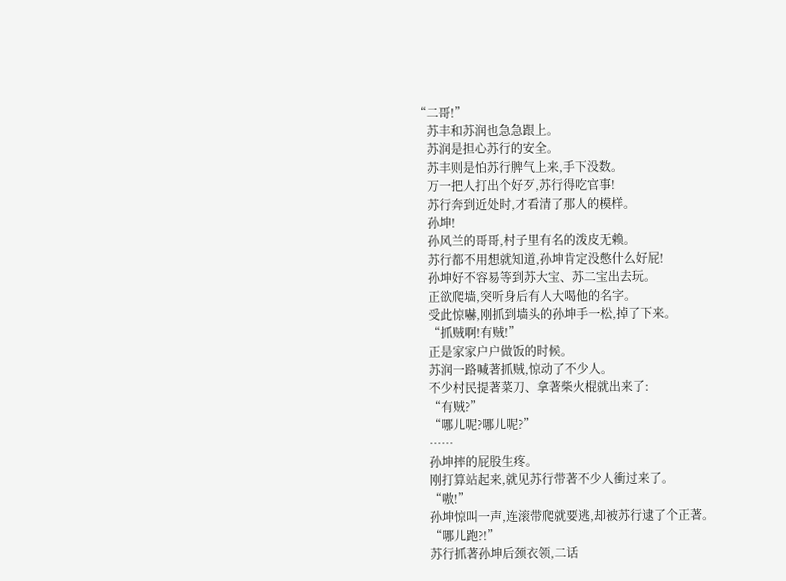“二哥!”
    苏丰和苏润也急急跟上。
    苏润是担心苏行的安全。
    苏丰则是怕苏行脾气上来,手下没数。
    万一把人打出个好歹,苏行得吃官事!
    苏行奔到近处时,才看清了那人的模样。
    孙坤!
    孙风兰的哥哥,村子里有名的泼皮无赖。
    苏行都不用想就知道,孙坤肯定没憋什么好屁!
    孙坤好不容易等到苏大宝、苏二宝出去玩。
    正欲爬墙,突听身后有人大喝他的名字。
    受此惊嚇,刚抓到墙头的孙坤手一松,掉了下来。
    “抓贼啊!有贼!”
    正是家家户户做饭的时候。
    苏润一路喊著抓贼,惊动了不少人。
    不少村民提著菜刀、拿著柴火棍就出来了:
    “有贼?”
    “哪儿呢?哪儿呢?”
    ……
    孙坤摔的屁股生疼。
    刚打算站起来,就见苏行带著不少人衝过来了。
    “嗷!”
    孙坤惊叫一声,连滚带爬就要逃,却被苏行逮了个正著。
    “哪儿跑?!”
    苏行抓著孙坤后颈衣领,二话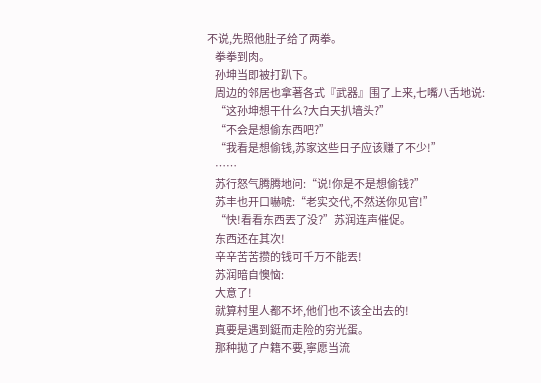不说,先照他肚子给了两拳。
    拳拳到肉。
    孙坤当即被打趴下。
    周边的邻居也拿著各式『武器』围了上来,七嘴八舌地说:
    “这孙坤想干什么?大白天扒墙头?”
    “不会是想偷东西吧?”
    “我看是想偷钱,苏家这些日子应该赚了不少!”
    ……
    苏行怒气腾腾地问:“说!你是不是想偷钱?”
    苏丰也开口嚇唬:“老实交代,不然送你见官!”
    “快!看看东西丟了没?”苏润连声催促。
    东西还在其次!
    辛辛苦苦攒的钱可千万不能丟!
    苏润暗自懊恼:
    大意了!
    就算村里人都不坏,他们也不该全出去的!
    真要是遇到鋌而走险的穷光蛋。
    那种拋了户籍不要,寧愿当流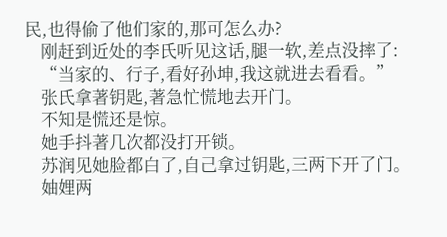民,也得偷了他们家的,那可怎么办?
    刚赶到近处的李氏听见这话,腿一软,差点没摔了:
    “当家的、行子,看好孙坤,我这就进去看看。”
    张氏拿著钥匙,著急忙慌地去开门。
    不知是慌还是惊。
    她手抖著几次都没打开锁。
    苏润见她脸都白了,自己拿过钥匙,三两下开了门。
    妯娌两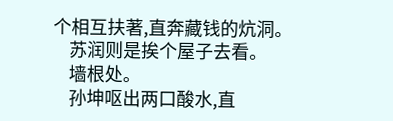个相互扶著,直奔藏钱的炕洞。
    苏润则是挨个屋子去看。
    墙根处。
    孙坤呕出两口酸水,直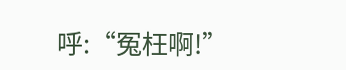呼:“冤枉啊!”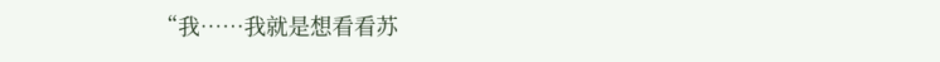“我……我就是想看看苏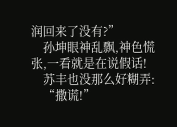润回来了没有?”
    孙坤眼神乱飘,神色慌张,一看就是在说假话!
    苏丰也没那么好糊弄:
    “撒谎!”